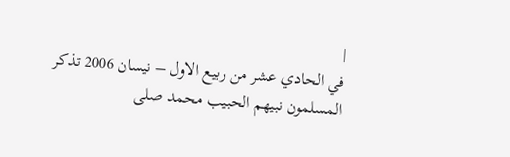|
في الحادي عشر من ربيع الاول – نيسان 2006 تذكر المسلمون نبيهم الحبيب محمد صلى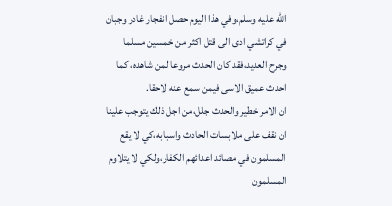الله عليه وسلم،وفي هذا اليوم حصل انفجار غادر وجبان في كراتشي ادى الى قتل اكثر من خمسين مسلما وجرح العديد،فقد كان الحدث مروعا لمن شاهده، كما احدث عميق الاسى فيمن سمع عنه لاحقا.
ان الامر خطير والحدث جلل،من اجل ذلك يتوجب علينا ان نقف على ملابسات الحادث واسبابه،كي لا يقع المسلمون في مصائد اعدائهم الكفار،ولكي لا يتلاوم المسلمون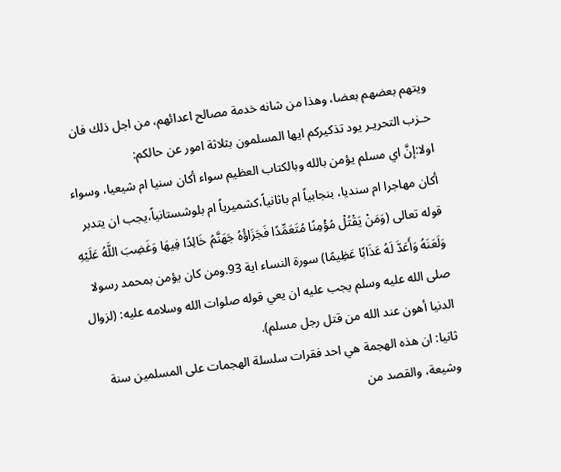ويتهم بعضهم بعضا، وهذا من شانه خدمة مصالح اعدائهم، من اجل ذلك فان حـزب التحريـر يود تذكيركم ايها المسلمون بثلاثة امور عن حالكم:
اولا:إنَّ اي مسلم يؤمن بالله وبالكتاب العظيم سواء أكان سنيا ام شيعيا، وسواء أكان مهاجرا ام سنديا، بنجابياً ام باثانياً،كشميرياً ام بلوشستانياً،يجب ان يتدبر قوله تعالى (وَمَنْ يَقْتُلْ مُؤْمِنًا مُتَعَمِّدًا فَجَزَاؤُهُ جَهَنَّمُ خَالِدًا فِيهَا وَغَضِبَ اللَّهُ عَلَيْهِ وَلَعَنَهُ وَأَعَدَّ لَهُ عَذَابًا عَظِيمًا) سورة النساء اية 93.ومن كان يؤمن بمحمد رسولا صلى الله عليه وسلم يجب عليه ان يعي قوله صلوات الله وسلامه عليه: (لزوال الدنيا أهون عند الله من قتل رجل مسلم).
ثانيا: ان هذه الهجمة هي احد فقرات سلسلة الهجمات على المسلمين سنة وشيعة، والقصد من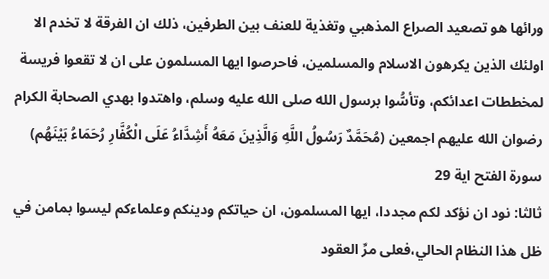ورائها هو تصعيد الصراع المذهبي وتغذية للعنف بين الطرفين، ذلك ان الفرقة لا تخدم الا اولئك الذين يكرهون الاسلام والمسلمين، فاحرصوا ايها المسلمون على ان لا تقعوا فريسة لمخططات اعدائكم، وتأسُّوا برسول الله صلى الله عليه وسلم، واهتدوا بهدي الصحابة الكرام رضوان الله عليهم اجمعين (مُحَمَّدٌ رَسُولُ اللَّهِ وَالَّذِينَ مَعَهُ أَشِدَّاءُ عَلَى الْكُفَّارِ رُحَمَاءُ بَيْنَهُم) سورة الفتح اية 29
ثالثا: نود ان نؤكد لكم مجددا، ايها المسلمون، ان حياتكم ودينكم وعلماءكم ليسوا بمامن في ظل هذا النظام الحالي،فعلى مرِّ العقود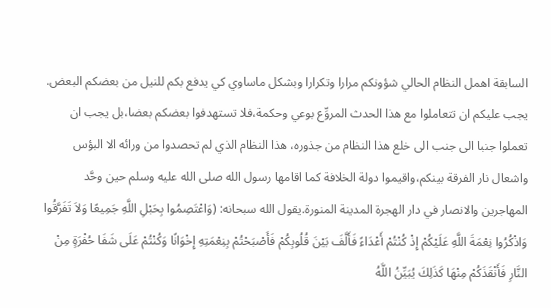السابقة اهمل النظام الحالي شؤونكم مرارا وتكرارا وبشكل ماساوي كي يدفع بكم للنيل من بعضكم البعض.
يجب عليكم ان تتعاملوا مع هذا الحدث المروِّع بوعي وحكمة،فلا تستهدفوا بعضكم بعضا،بل يجب ان تعملوا جنبا الى جنب الى خلع هذا النظام من جذوره، هذا النظام الذي لم تحصدوا من ورائه الا البؤس واشعال نار الفرقة بينكم،واقيموا دولة الخلافة كما اقامها رسول الله صلى الله عليه وسلم حين وحَّد المهاجرين والانصار في دار الهجرة المدينة المنورة.يقول الله سبحانه: (وَاعْتَصِمُوا بِحَبْلِ اللَّهِ جَمِيعًا وَلاَ تَفَرَّقُوا وَاذْكُرُوا نِعْمَةَ اللَّهِ عَلَيْكُمْ إِذْ كُنْتُمْ أَعْدَاءً فَأَلَّفَ بَيْنَ قُلُوبِكُمْ فَأَصْبَحْتُمْ بِنِعْمَتِهِ إِخْوَانًا وَكُنْتُمْ عَلَى شَفَا حُفْرَةٍ مِنْ النَّارِ فَأَنْقَذَكُمْ مِنْهَا كَذَلِكَ يُبَيِّنُ اللَّهُ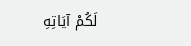لَكُمْ آيَاتِهِ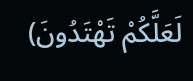لَعَلَّكُمْ تَهْتَدُونَ)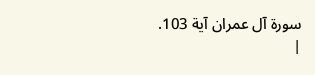سورة آل عمران آية 103.
|